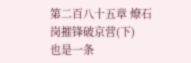第二百八十五章 燎石岗摧锋破京营(下)
也是一条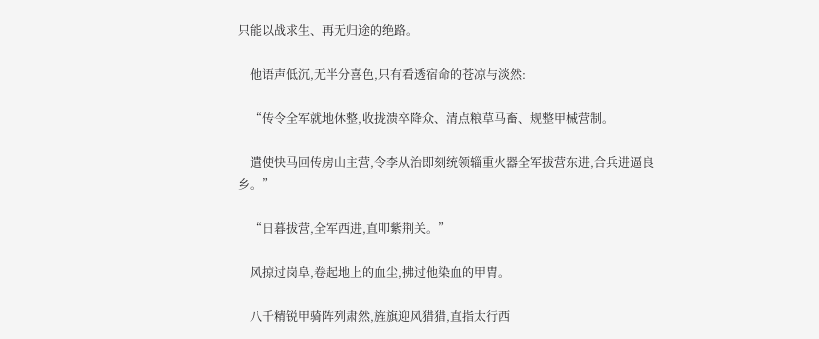只能以战求生、再无归途的绝路。

    他语声低沉,无半分喜色,只有看透宿命的苍凉与淡然:

    “传令全军就地休整,收拢溃卒降众、清点粮草马畜、规整甲械营制。

    遣使快马回传房山主营,令李从治即刻统领辎重火器全军拔营东进,合兵进逼良乡。”

    “日暮拔营,全军西进,直叩紫荆关。”

    风掠过岗阜,卷起地上的血尘,拂过他染血的甲胄。

    八千精锐甲骑阵列肃然,旌旗迎风猎猎,直指太行西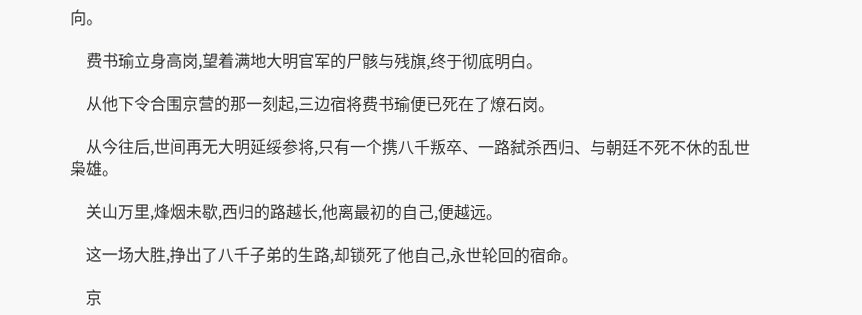向。

    费书瑜立身高岗,望着满地大明官军的尸骸与残旗,终于彻底明白。

    从他下令合围京营的那一刻起,三边宿将费书瑜便已死在了燎石岗。

    从今往后,世间再无大明延绥参将,只有一个携八千叛卒、一路弑杀西归、与朝廷不死不休的乱世枭雄。

    关山万里,烽烟未歇,西归的路越长,他离最初的自己,便越远。

    这一场大胜,挣出了八千子弟的生路,却锁死了他自己,永世轮回的宿命。

    京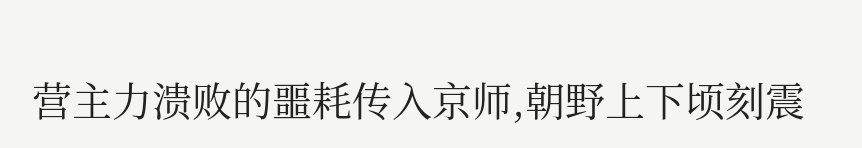营主力溃败的噩耗传入京师,朝野上下顷刻震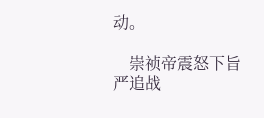动。

    崇祯帝震怒下旨严追战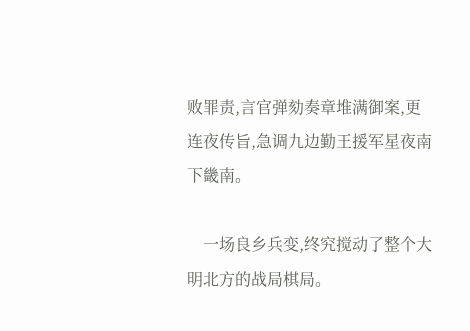败罪责,言官弹劾奏章堆满御案,更连夜传旨,急调九边勤王援军星夜南下畿南。

    一场良乡兵变,终究搅动了整个大明北方的战局棋局。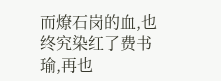而燎石岗的血,也终究染红了费书瑜,再也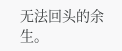无法回头的余生。